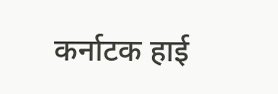कर्नाटक हाई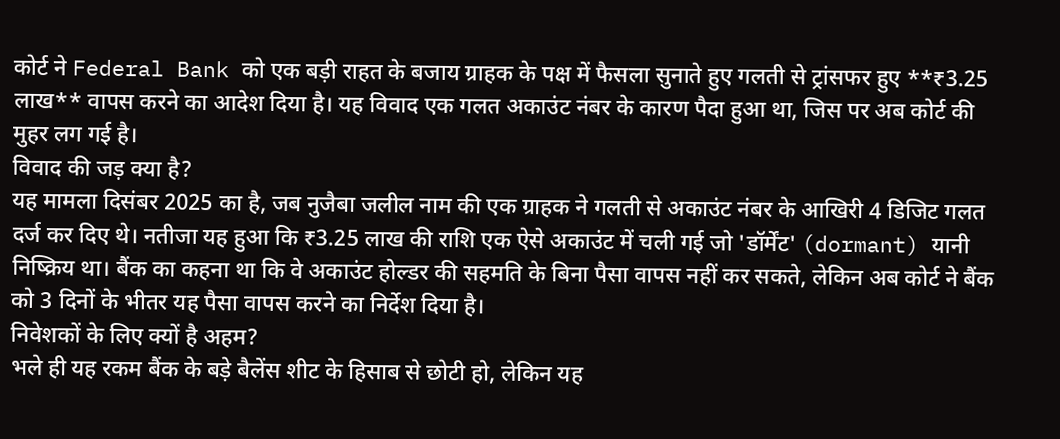कोर्ट ने Federal Bank को एक बड़ी राहत के बजाय ग्राहक के पक्ष में फैसला सुनाते हुए गलती से ट्रांसफर हुए **₹3.25 लाख** वापस करने का आदेश दिया है। यह विवाद एक गलत अकाउंट नंबर के कारण पैदा हुआ था, जिस पर अब कोर्ट की मुहर लग गई है।
विवाद की जड़ क्या है?
यह मामला दिसंबर 2025 का है, जब नुजैबा जलील नाम की एक ग्राहक ने गलती से अकाउंट नंबर के आखिरी 4 डिजिट गलत दर्ज कर दिए थे। नतीजा यह हुआ कि ₹3.25 लाख की राशि एक ऐसे अकाउंट में चली गई जो 'डॉर्मेंट' (dormant) यानी निष्क्रिय था। बैंक का कहना था कि वे अकाउंट होल्डर की सहमति के बिना पैसा वापस नहीं कर सकते, लेकिन अब कोर्ट ने बैंक को 3 दिनों के भीतर यह पैसा वापस करने का निर्देश दिया है।
निवेशकों के लिए क्यों है अहम?
भले ही यह रकम बैंक के बड़े बैलेंस शीट के हिसाब से छोटी हो, लेकिन यह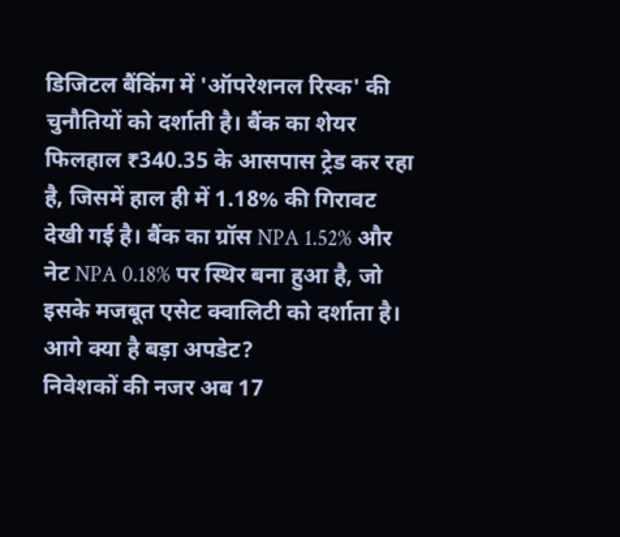डिजिटल बैंकिंग में 'ऑपरेशनल रिस्क' की चुनौतियों को दर्शाती है। बैंक का शेयर फिलहाल ₹340.35 के आसपास ट्रेड कर रहा है, जिसमें हाल ही में 1.18% की गिरावट देखी गई है। बैंक का ग्रॉस NPA 1.52% और नेट NPA 0.18% पर स्थिर बना हुआ है, जो इसके मजबूत एसेट क्वालिटी को दर्शाता है।
आगे क्या है बड़ा अपडेट?
निवेशकों की नजर अब 17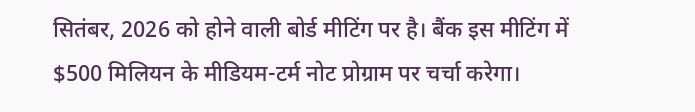सितंबर, 2026 को होने वाली बोर्ड मीटिंग पर है। बैंक इस मीटिंग में $500 मिलियन के मीडियम-टर्म नोट प्रोग्राम पर चर्चा करेगा।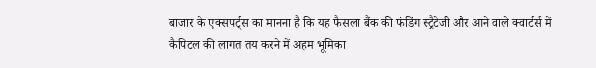बाजार के एक्सपर्ट्स का मानना है कि यह फैसला बैंक की फंडिंग स्ट्रैटेजी और आने वाले क्वार्टर्स में कैपिटल की लागत तय करने में अहम भूमिका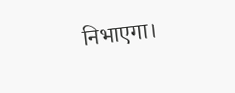निभाएगा।